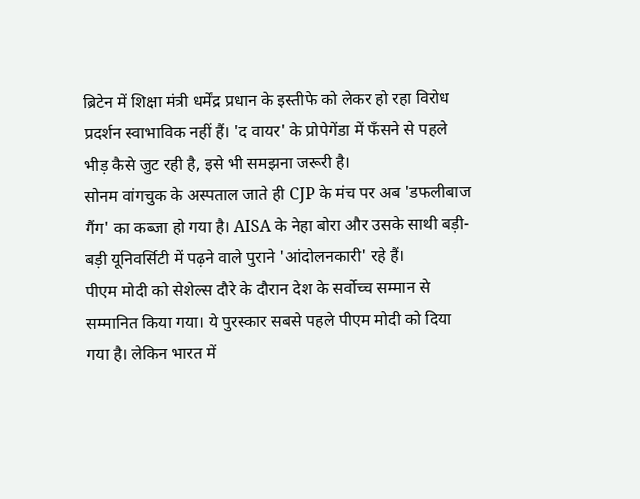ब्रिटेन में शिक्षा मंत्री धर्मेंद्र प्रधान के इस्तीफे को लेकर हो रहा विरोध प्रदर्शन स्वाभाविक नहीं हैं। 'द वायर' के प्रोपेगेंडा में फँसने से पहले भीड़ कैसे जुट रही है, इसे भी समझना जरूरी है।
सोनम वांगचुक के अस्पताल जाते ही CJP के मंच पर अब 'डफलीबाज गैंग' का कब्जा हो गया है। AISA के नेहा बोरा और उसके साथी बड़ी-बड़ी यूनिवर्सिटी में पढ़ने वाले पुराने 'आंदोलनकारी' रहे हैं।
पीएम मोदी को सेशेल्स दौरे के दौरान देश के सर्वोच्च सम्मान से सम्मानित किया गया। ये पुरस्कार सबसे पहले पीएम मोदी को दिया गया है। लेकिन भारत में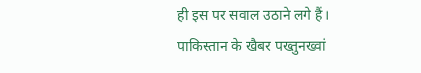ही इस पर सवाल उठाने लगे हैं।
पाकिस्तान के खैबर पख्तुनख्वां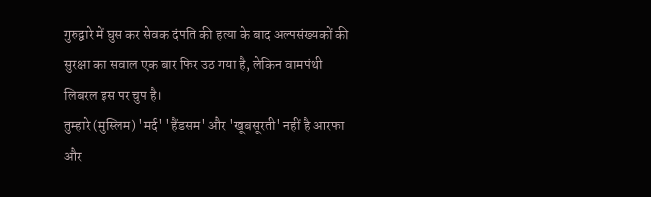गुरुद्वारे में घुस कर सेवक दंपति की हत्या के बाद अल्पसंख्यकों की सुरक्षा का सवाल एक बार फिर उठ गया है, लेकिन वामपंथी लिबरल इस पर चुप है।
तुम्हारे (मुस्लिम) 'मर्द' 'हैंडसम' और 'खूबसूरती' नहीं है आरफा और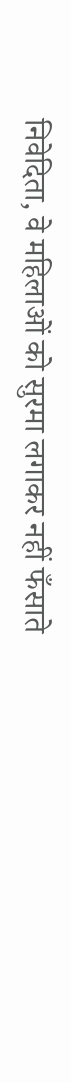निवेदिता, वे महिलाओं को सुरमा लगाकर नहीं फँसाते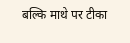बल्कि माथे पर टीका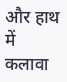और हाथ में कलावा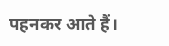पहनकर आते हैं।